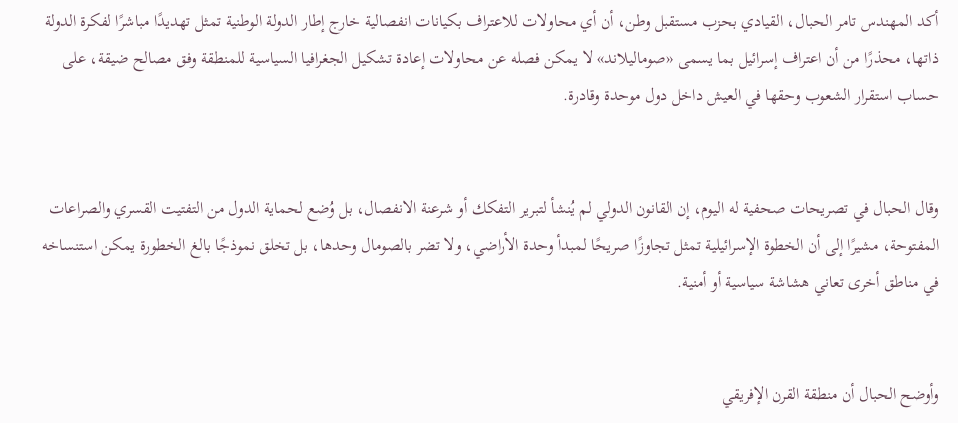أكد المهندس تامر الحبال، القيادي بحزب مستقبل وطن، أن أي محاولات للاعتراف بكيانات انفصالية خارج إطار الدولة الوطنية تمثل تهديدًا مباشرًا لفكرة الدولة ذاتها، محذرًا من أن اعتراف إسرائيل بما يسمى «صوماليلاند» لا يمكن فصله عن محاولات إعادة تشكيل الجغرافيا السياسية للمنطقة وفق مصالح ضيقة، على حساب استقرار الشعوب وحقها في العيش داخل دول موحدة وقادرة.


وقال الحبال في تصريحات صحفية له اليوم، إن القانون الدولي لم يُنشأ لتبرير التفكك أو شرعنة الانفصال، بل وُضع لحماية الدول من التفتيت القسري والصراعات المفتوحة، مشيرًا إلى أن الخطوة الإسرائيلية تمثل تجاوزًا صريحًا لمبدأ وحدة الأراضي، ولا تضر بالصومال وحدها، بل تخلق نموذجًا بالغ الخطورة يمكن استنساخه في مناطق أخرى تعاني هشاشة سياسية أو أمنية.


وأوضح الحبال أن منطقة القرن الإفريقي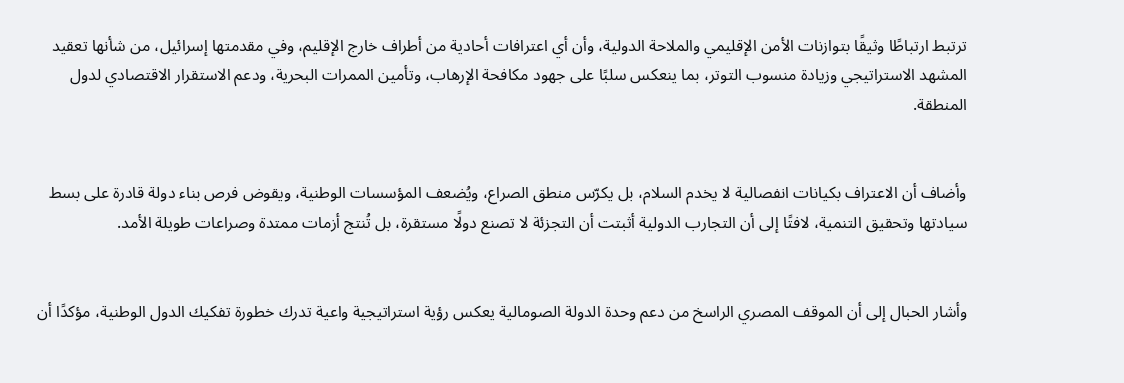ترتبط ارتباطًا وثيقًا بتوازنات الأمن الإقليمي والملاحة الدولية، وأن أي اعترافات أحادية من أطراف خارج الإقليم، وفي مقدمتها إسرائيل، من شأنها تعقيد المشهد الاستراتيجي وزيادة منسوب التوتر، بما ينعكس سلبًا على جهود مكافحة الإرهاب، وتأمين الممرات البحرية، ودعم الاستقرار الاقتصادي لدول المنطقة.


وأضاف أن الاعتراف بكيانات انفصالية لا يخدم السلام، بل يكرّس منطق الصراع، ويُضعف المؤسسات الوطنية، ويقوض فرص بناء دولة قادرة على بسط سيادتها وتحقيق التنمية، لافتًا إلى أن التجارب الدولية أثبتت أن التجزئة لا تصنع دولًا مستقرة، بل تُنتج أزمات ممتدة وصراعات طويلة الأمد.


وأشار الحبال إلى أن الموقف المصري الراسخ من دعم وحدة الدولة الصومالية يعكس رؤية استراتيجية واعية تدرك خطورة تفكيك الدول الوطنية، مؤكدًا أن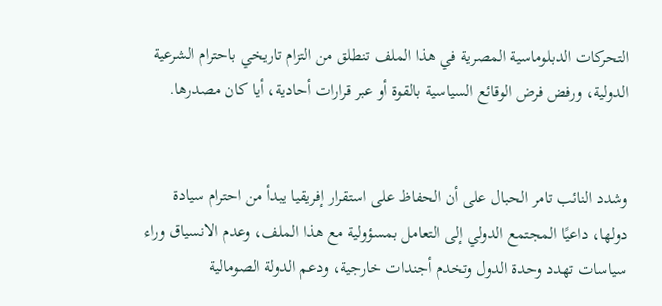التحركات الدبلوماسية المصرية في هذا الملف تنطلق من التزام تاريخي باحترام الشرعية الدولية، ورفض فرض الوقائع السياسية بالقوة أو عبر قرارات أحادية، أيا كان مصدرها.


وشدد النائب تامر الحبال على أن الحفاظ على استقرار إفريقيا يبدأ من احترام سيادة دولها، داعيًا المجتمع الدولي إلى التعامل بمسؤولية مع هذا الملف، وعدم الانسياق وراء سياسات تهدد وحدة الدول وتخدم أجندات خارجية، ودعم الدولة الصومالية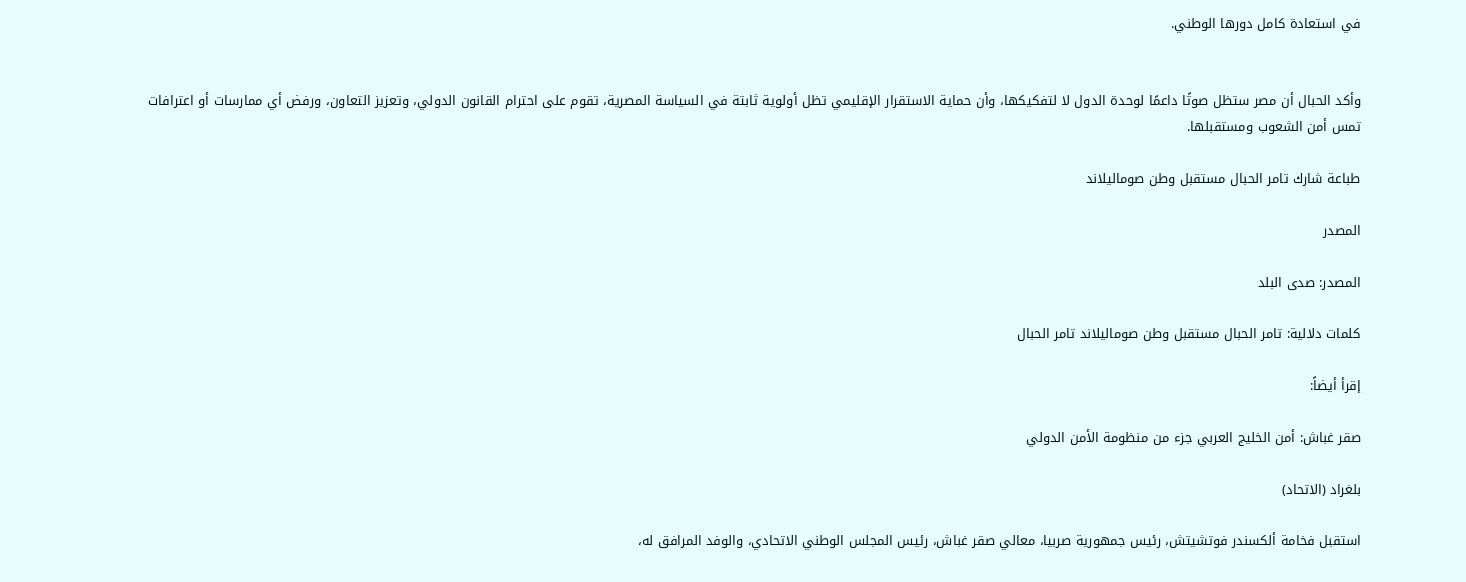في استعادة كامل دورها الوطني.


وأكد الحبال أن مصر ستظل صوتًا داعمًا لوحدة الدول لا لتفكيكها، وأن حماية الاستقرار الإقليمي تظل أولوية ثابتة في السياسة المصرية، تقوم على احترام القانون الدولي، وتعزيز التعاون، ورفض أي ممارسات أو اعترافات تمس أمن الشعوب ومستقبلها.

طباعة شارك تامر الحبال مستقبل وطن صوماليلاند

المصدر

المصدر: صدى البلد

كلمات دلالية: تامر الحبال مستقبل وطن صوماليلاند تامر الحبال

إقرأ أيضاً:

صقر غباش: أمن الخليج العربي جزء من منظومة الأمن الدولي

بلغراد (الاتحاد)

استقبل فخامة ألكسندر فوتشيتش، رئيس جمهورية صربيا، معالي صقر غباش، رئيس المجلس الوطني الاتحادي، والوفد المرافق له،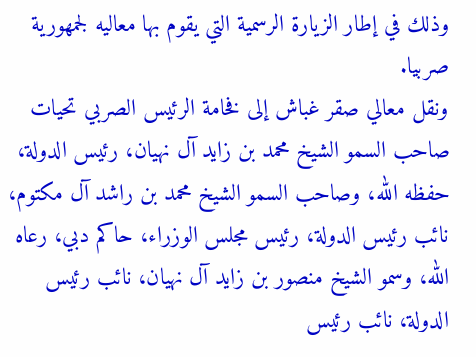وذلك في إطار الزيارة الرسمية التي يقوم بها معاليه لجمهورية صربيا.
ونقل معالي صقر غباش إلى فخامة الرئيس الصربي تحيات صاحب السمو الشيخ محمد بن زايد آل نهيان، رئيس الدولة، حفظه الله، وصاحب السمو الشيخ محمد بن راشد آل مكتوم، نائب رئيس الدولة، رئيس مجلس الوزراء، حاكم دبي، رعاه الله، وسمو الشيخ منصور بن زايد آل نهيان، نائب رئيس الدولة، نائب رئيس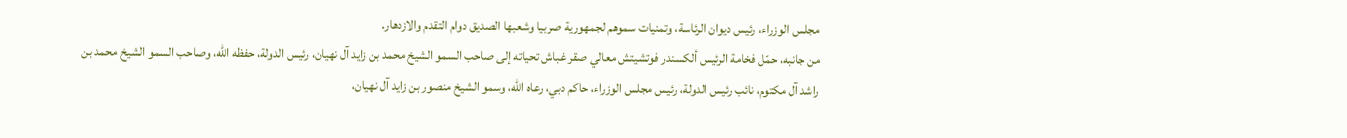مجلس الوزراء، رئيس ديوان الرئاسة، وتمنيات سموهم لجمهورية صربيا وشعبها الصديق دوام التقدم والازدهار.
من جانبه، حمّل فخامة الرئيس ألكسندر فوتشيتش معالي صقر غباش تحياته إلى صاحب السمو الشيخ محمد بن زايد آل نهيان، رئيس الدولة، حفظه الله، وصاحب السمو الشيخ محمد بن راشد آل مكتوم، نائب رئيس الدولة، رئيس مجلس الوزراء، حاكم دبي، رعاه الله، وسمو الشيخ منصور بن زايد آل نهيان،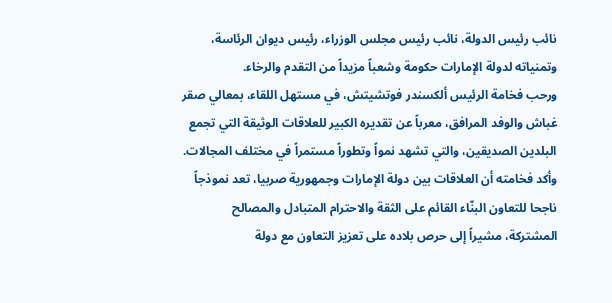نائب رئيس الدولة، نائب رئيس مجلس الوزراء، رئيس ديوان الرئاسة، وتمنياته لدولة الإمارات حكومة وشعباً مزيداً من التقدم والرخاء.
ورحب فخامة الرئيس ألكسندر فوتشيتش، في مستهل اللقاء، بمعالي صقر غباش والوفد المرافق، معرباً عن تقديره الكبير للعلاقات الوثيقة التي تجمع البلدين الصديقين، والتي تشهد نمواً وتطوراً مستمراً في مختلف المجالات.
وأكد فخامته أن العلاقات بين دولة الإمارات وجمهورية صربيا، تعد نموذجاً ناجحا للتعاون البنّاء القائم على الثقة والاحترام المتبادل والمصالح المشتركة، مشيراً إلى حرص بلاده على تعزيز التعاون مع دولة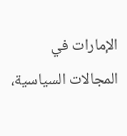الإمارات في المجالات السياسية،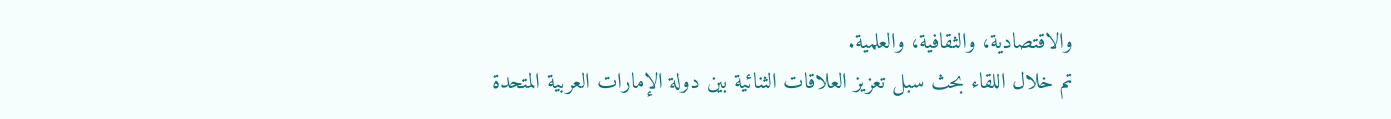والاقتصادية، والثقافية، والعلمية.
تم خلال اللقاء بحث سبل تعزيز العلاقات الثنائية بين دولة الإمارات العربية المتحدة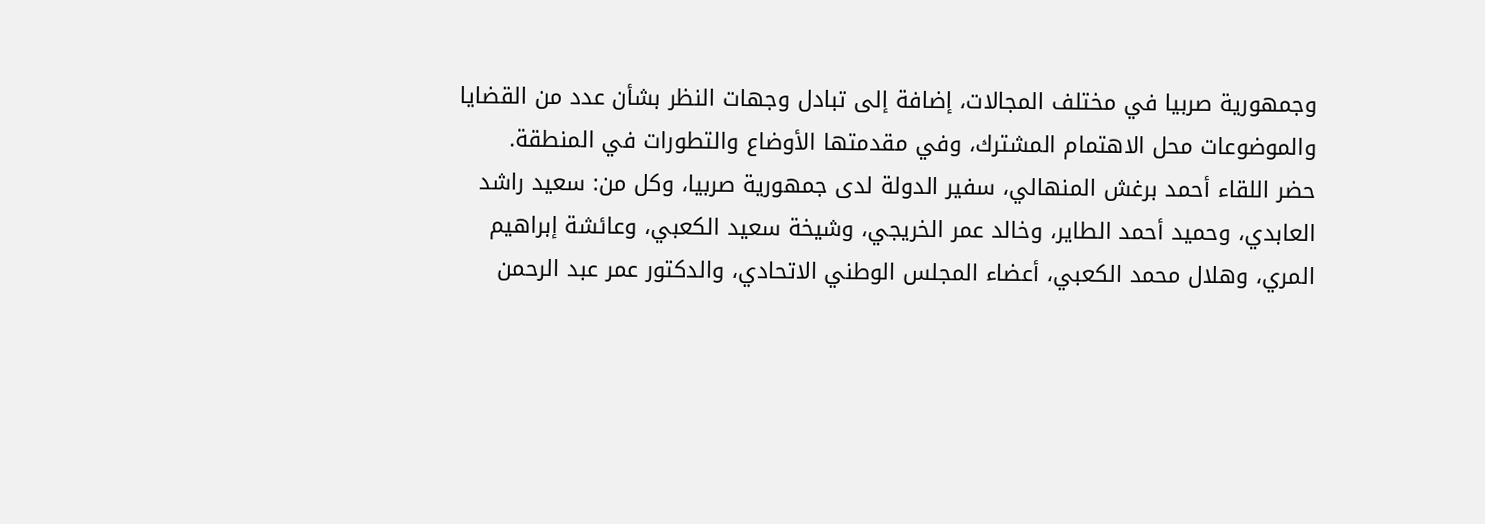وجمهورية صربيا في مختلف المجالات، إضافة إلى تبادل وجهات النظر بشأن عدد من القضايا والموضوعات محل الاهتمام المشترك، وفي مقدمتها الأوضاع والتطورات في المنطقة.
حضر اللقاء أحمد برغش المنهالي، سفير الدولة لدى جمهورية صربيا، وكل من: سعيد راشد العابدي، وحميد أحمد الطاير، وخالد عمر الخريجي، وشيخة سعيد الكعبي، وعائشة إبراهيم المري، وهلال محمد الكعبي، أعضاء المجلس الوطني الاتحادي، والدكتور عمر عبد الرحمن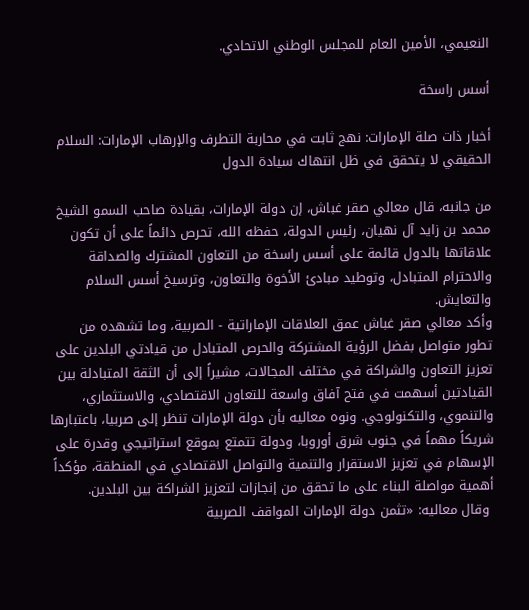النعيمي، الأمين العام للمجلس الوطني الاتحادي.

أسس راسخة

أخبار ذات صلة الإمارات: نهج ثابت في محاربة التطرف والإرهاب الإمارات: السلام الحقيقي لا يتحقق في ظل انتهاك سيادة الدول

من جانبه، قال معالي صقر غباش، إن دولة الإمارات، بقيادة صاحب السمو الشيخ محمد بن زايد آل نهيان، رئيس الدولة، حفظه الله، تحرص دائماً على أن تكون علاقاتها بالدول قائمة على أسس راسخة من التعاون المشترك والصداقة والاحترام المتبادل، وتوطيد مبادئ الأخوة والتعاون، وترسيخ أسس السلام والتعايش.
وأكد معالي صقر غباش عمق العلاقات الإماراتية - الصربية، وما تشهده من تطور متواصل بفضل الرؤية المشتركة والحرص المتبادل من قيادتي البلدين على تعزيز التعاون والشراكة في مختلف المجالات، مشيراً إلى أن الثقة المتبادلة بين القيادتين أسهمت في فتح آفاق واسعة للتعاون الاقتصادي، والاستثماري، والتنموي، والتكنولوجي. ونوه معاليه بأن دولة الإمارات تنظر إلى صربيا، باعتبارها شريكاً مهماً في جنوب شرق أوروبا، ودولة تتمتع بموقع استراتيجي وقدرة على الإسهام في تعزيز الاستقرار والتنمية والتواصل الاقتصادي في المنطقة، مؤكداً أهمية مواصلة البناء على ما تحقق من إنجازات لتعزيز الشراكة بين البلدين.
 وقال معاليه: «تثمن دولة الإمارات المواقف الصربية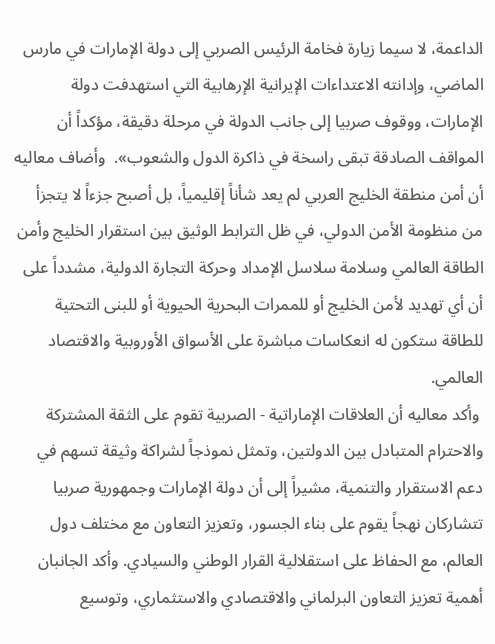الداعمة، لا سيما زيارة فخامة الرئيس الصربي إلى دولة الإمارات في مارس الماضي، وإدانته الاعتداءات الإيرانية الإرهابية التي استهدفت دولة الإمارات، ووقوف صربيا إلى جانب الدولة في مرحلة دقيقة، مؤكداً أن المواقف الصادقة تبقى راسخة في ذاكرة الدول والشعوب».  وأضاف معاليه أن أمن منطقة الخليج العربي لم يعد شأناً إقليمياً، بل أصبح جزءاً لا يتجزأ من منظومة الأمن الدولي، في ظل الترابط الوثيق بين استقرار الخليج وأمن الطاقة العالمي وسلامة سلاسل الإمداد وحركة التجارة الدولية، مشدداً على أن أي تهديد لأمن الخليج أو للممرات البحرية الحيوية أو للبنى التحتية للطاقة ستكون له انعكاسات مباشرة على الأسواق الأوروبية والاقتصاد العالمي.
 وأكد معاليه أن العلاقات الإماراتية - الصربية تقوم على الثقة المشتركة والاحترام المتبادل بين الدولتين، وتمثل نموذجاً لشراكة وثيقة تسهم في دعم الاستقرار والتنمية، مشيراً إلى أن دولة الإمارات وجمهورية صربيا تتشاركان نهجاً يقوم على بناء الجسور، وتعزيز التعاون مع مختلف دول العالم، مع الحفاظ على استقلالية القرار الوطني والسيادي. وأكد الجانبان أهمية تعزيز التعاون البرلماني والاقتصادي والاستثماري، وتوسيع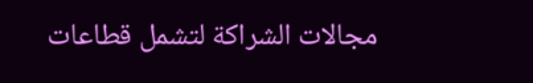مجالات الشراكة لتشمل قطاعات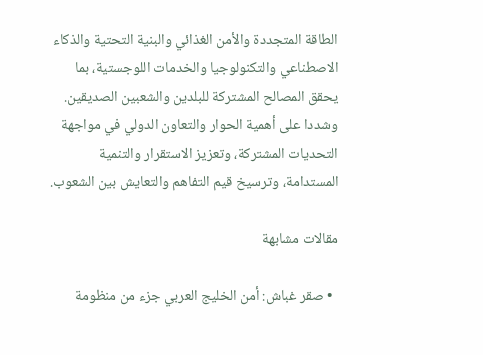الطاقة المتجددة والأمن الغذائي والبنية التحتية والذكاء الاصطناعي والتكنولوجيا والخدمات اللوجستية، بما يحقق المصالح المشتركة للبلدين والشعبين الصديقين.
وشددا على أهمية الحوار والتعاون الدولي في مواجهة التحديات المشتركة، وتعزيز الاستقرار والتنمية المستدامة، وترسيخ قيم التفاهم والتعايش بين الشعوب.

مقالات مشابهة

  • صقر غباش: أمن الخليج العربي جزء من منظومة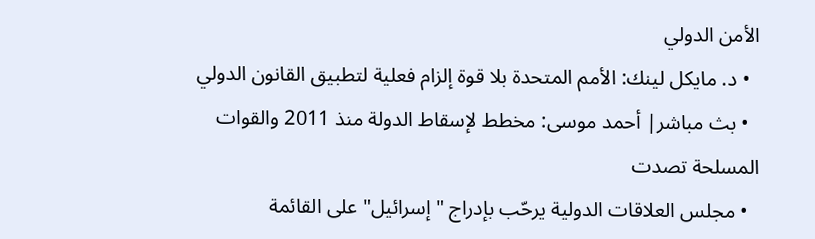الأمن الدولي
  • د. مايكل لينك: الأمم المتحدة بلا قوة إلزام فعلية لتطبيق القانون الدولي
  • بث مباشر| أحمد موسى: مخطط لإسقاط الدولة منذ 2011 والقوات المسلحة تصدت
  • مجلس العلاقات الدولية يرحّب بإدراج "إسرائيل" على القائمة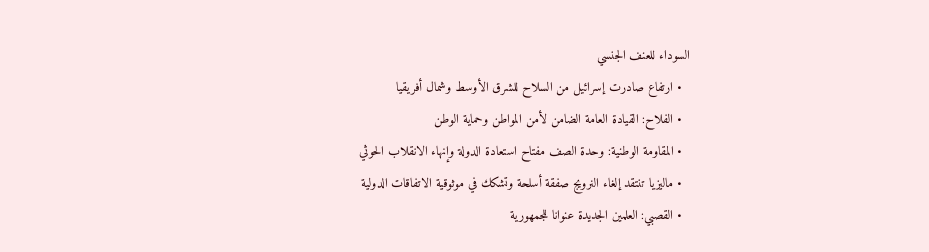السوداء للعنف الجنسي
  • ارتفاع صادرت إسرائيل من السلاح للشرق الأوسط وشمال أفريقيا
  • الفلاح: القيادة العامة الضامن لأمن المواطن وحماية الوطن
  • المقاومة الوطنية: وحدة الصف مفتاح استعادة الدولة وإنهاء الانقلاب الحوثي
  • ماليزيا تنتقد إلغاء النرويج صفقة أسلحة وتشكك في موثوقية الاتفاقات الدولية
  • القصبي: العلمين الجديدة عنوانا للجمهورية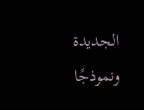الجديدة ونموذجًا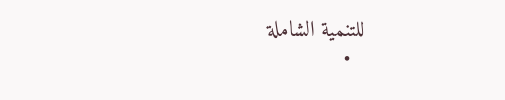للتنمية الشاملة
  •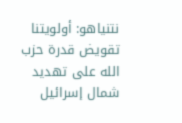نتنياهو: أولويتنا تقويض قدرة حزب الله على تهديد شمال إسرائيل